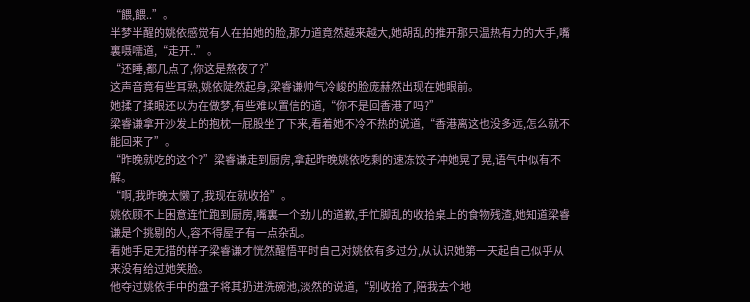“餵,餵..”。
半梦半醒的姚依感觉有人在拍她的脸,那力道竟然越来越大,她胡乱的推开那只温热有力的大手,嘴裏嗫嚅道,“走开..”。
“还睡,都几点了,你这是熬夜了?”
这声音竟有些耳熟,姚依陡然起身,梁睿谦帅气冷峻的脸庞赫然出现在她眼前。
她揉了揉眼还以为在做梦,有些难以置信的道,“你不是回香港了吗?”
梁睿谦拿开沙发上的抱枕一屁股坐了下来,看着她不冷不热的说道,“香港离这也没多远,怎么就不能回来了”。
“昨晚就吃的这个?”梁睿谦走到厨房,拿起昨晚姚依吃剩的速冻饺子冲她晃了晃,语气中似有不解。
“啊,我昨晚太懒了,我现在就收拾”。
姚依顾不上困意连忙跑到厨房,嘴裏一个劲儿的道歉,手忙脚乱的收拾桌上的食物残渣,她知道梁睿谦是个挑剔的人,容不得屋子有一点杂乱。
看她手足无措的样子梁睿谦才恍然醒悟平时自己对姚依有多过分,从认识她第一天起自己似乎从来没有给过她笑脸。
他夺过姚依手中的盘子将其扔进洗碗池,淡然的说道,“别收拾了,陪我去个地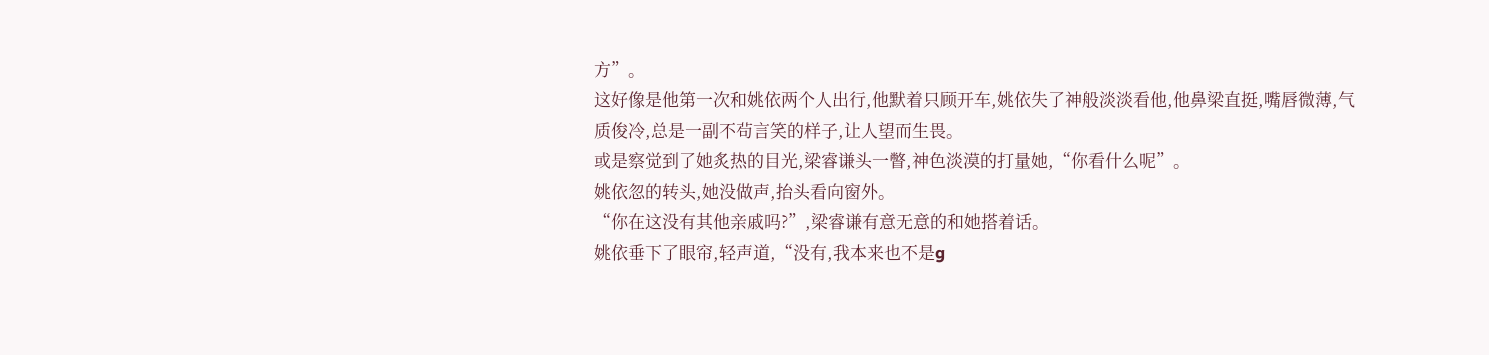方”。
这好像是他第一次和姚依两个人出行,他默着只顾开车,姚依失了神般淡淡看他,他鼻梁直挺,嘴唇微薄,气质俊冷,总是一副不茍言笑的样子,让人望而生畏。
或是察觉到了她炙热的目光,梁睿谦头一瞥,神色淡漠的打量她,“你看什么呢”。
姚依忽的转头,她没做声,抬头看向窗外。
“你在这没有其他亲戚吗?”,梁睿谦有意无意的和她搭着话。
姚依垂下了眼帘,轻声道,“没有,我本来也不是g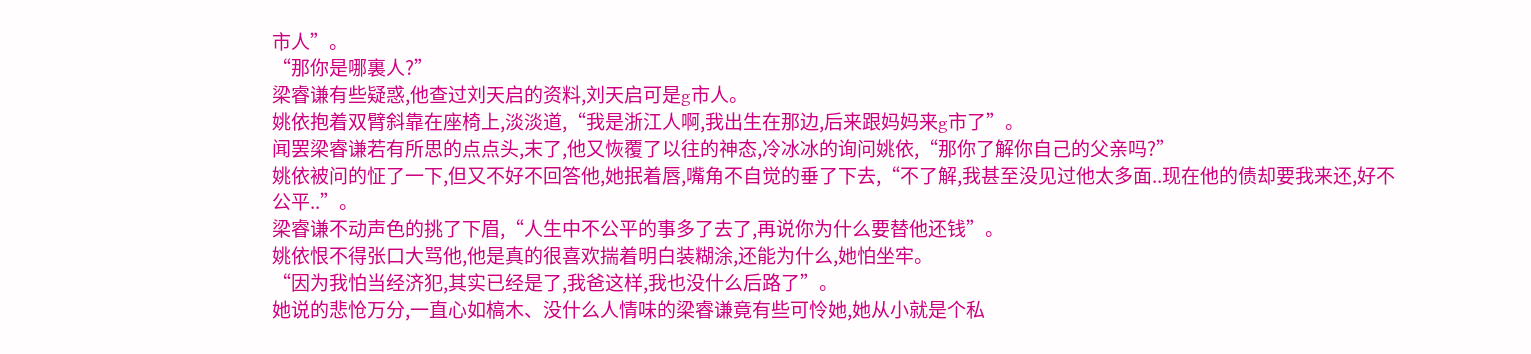市人”。
“那你是哪裏人?”
梁睿谦有些疑惑,他查过刘天启的资料,刘天启可是g市人。
姚依抱着双臂斜靠在座椅上,淡淡道,“我是浙江人啊,我出生在那边,后来跟妈妈来g市了”。
闻罢梁睿谦若有所思的点点头,末了,他又恢覆了以往的神态,冷冰冰的询问姚依,“那你了解你自己的父亲吗?”
姚依被问的怔了一下,但又不好不回答他,她抿着唇,嘴角不自觉的垂了下去,“不了解,我甚至没见过他太多面..现在他的债却要我来还,好不公平..”。
梁睿谦不动声色的挑了下眉,“人生中不公平的事多了去了,再说你为什么要替他还钱”。
姚依恨不得张口大骂他,他是真的很喜欢揣着明白装糊涂,还能为什么,她怕坐牢。
“因为我怕当经济犯,其实已经是了,我爸这样,我也没什么后路了”。
她说的悲怆万分,一直心如槁木、没什么人情味的梁睿谦竟有些可怜她,她从小就是个私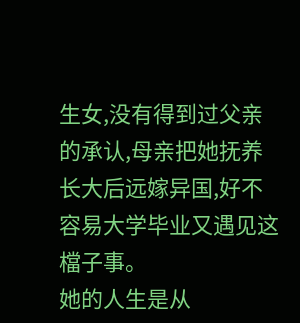生女,没有得到过父亲的承认,母亲把她抚养长大后远嫁异国,好不容易大学毕业又遇见这檔子事。
她的人生是从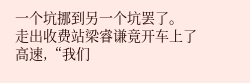一个坑挪到另一个坑罢了。
走出收费站梁睿谦竟开车上了高速,“我们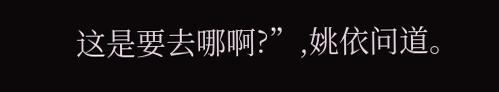这是要去哪啊?”,姚依问道。